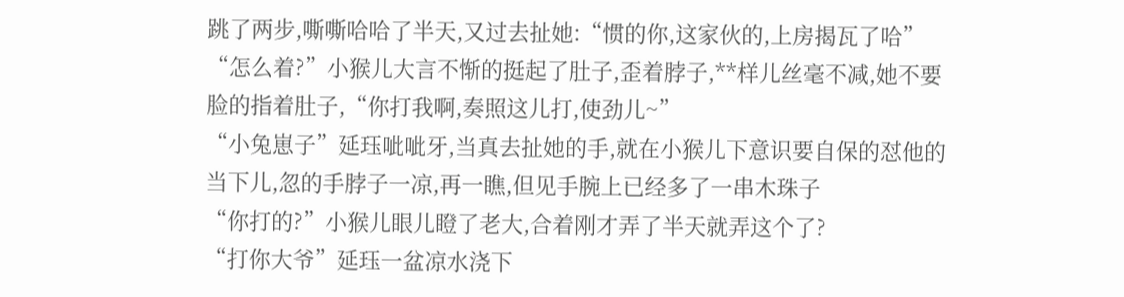跳了两步,嘶嘶哈哈了半天,又过去扯她:“惯的你,这家伙的,上房揭瓦了哈”
“怎么着?”小猴儿大言不惭的挺起了肚子,歪着脖子,**样儿丝毫不减,她不要脸的指着肚子,“你打我啊,奏照这儿打,使劲儿~”
“小兔崽子”延珏呲呲牙,当真去扯她的手,就在小猴儿下意识要自保的怼他的当下儿,忽的手脖子一凉,再一瞧,但见手腕上已经多了一串木珠子
“你打的?”小猴儿眼儿瞪了老大,合着刚才弄了半天就弄这个了?
“打你大爷”延珏一盆凉水浇下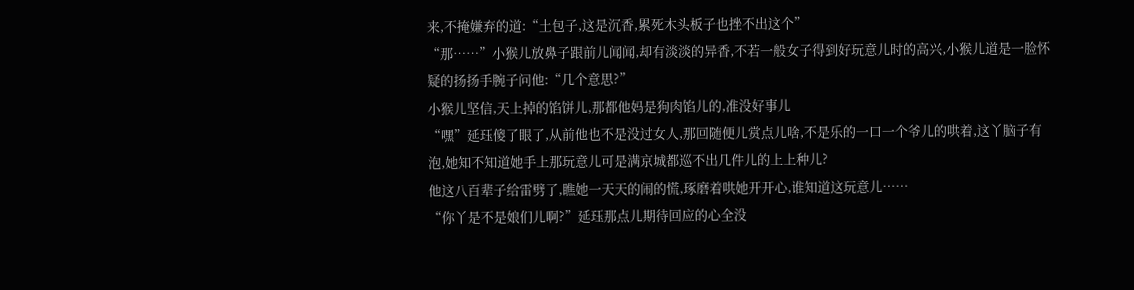来,不掩嫌弃的道:“土包子,这是沉香,累死木头板子也挫不出这个”
“那……”小猴儿放鼻子跟前儿闻闻,却有淡淡的异香,不若一般女子得到好玩意儿时的高兴,小猴儿道是一脸怀疑的扬扬手腕子问他:“几个意思?”
小猴儿坚信,天上掉的馅饼儿,那都他妈是狗肉馅儿的,准没好事儿
“嘿”延珏傻了眼了,从前他也不是没过女人,那回随便儿赏点儿啥,不是乐的一口一个爷儿的哄着,这丫脑子有泡,她知不知道她手上那玩意儿可是满京城都巡不出几件儿的上上种儿?
他这八百辈子给雷劈了,瞧她一天天的闹的慌,琢磨着哄她开开心,谁知道这玩意儿……
“你丫是不是娘们儿啊?”延珏那点儿期待回应的心全没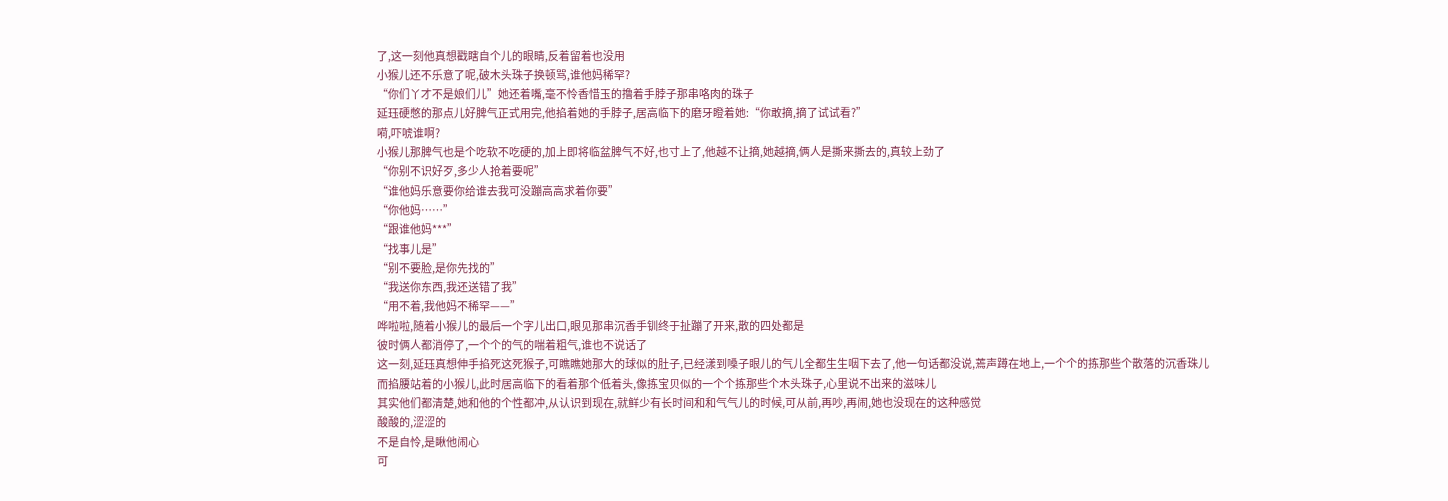了,这一刻他真想戳瞎自个儿的眼睛,反着留着也没用
小猴儿还不乐意了呢,破木头珠子换顿骂,谁他妈稀罕?
“你们丫才不是娘们儿”她还着嘴,毫不怜香惜玉的撸着手脖子那串咯肉的珠子
延珏硬憋的那点儿好脾气正式用完,他掐着她的手脖子,居高临下的磨牙瞪着她:“你敢摘,摘了试试看?”
嗬,吓唬谁啊?
小猴儿那脾气也是个吃软不吃硬的,加上即将临盆脾气不好,也寸上了,他越不让摘,她越摘,俩人是撕来撕去的,真较上劲了
“你别不识好歹,多少人抢着要呢”
“谁他妈乐意要你给谁去我可没蹦高高求着你要”
“你他妈……”
“跟谁他妈***”
“找事儿是”
“别不要脸,是你先找的”
“我送你东西,我还送错了我”
“用不着,我他妈不稀罕——”
哗啦啦,随着小猴儿的最后一个字儿出口,眼见那串沉香手钏终于扯蹦了开来,散的四处都是
彼时俩人都消停了,一个个的气的喘着粗气,谁也不说话了
这一刻,延珏真想伸手掐死这死猴子,可瞧瞧她那大的球似的肚子,已经漾到嗓子眼儿的气儿全都生生咽下去了,他一句话都没说,蔫声蹲在地上,一个个的拣那些个散落的沉香珠儿
而掐腰站着的小猴儿,此时居高临下的看着那个低着头,像拣宝贝似的一个个拣那些个木头珠子,心里说不出来的滋味儿
其实他们都清楚,她和他的个性都冲,从认识到现在,就鲜少有长时间和和气气儿的时候,可从前,再吵,再闹,她也没现在的这种感觉
酸酸的,涩涩的
不是自怜,是瞅他闹心
可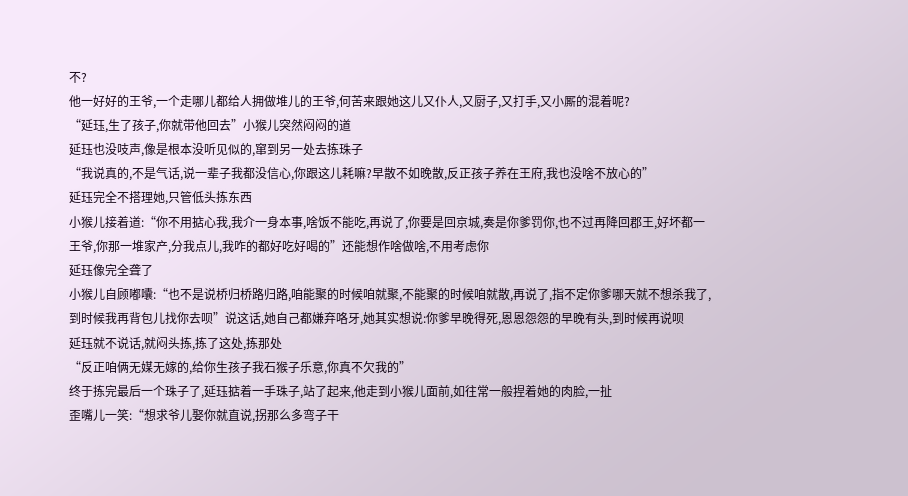不?
他一好好的王爷,一个走哪儿都给人拥做堆儿的王爷,何苦来跟她这儿又仆人,又厨子,又打手,又小厮的混着呢?
“延珏,生了孩子,你就带他回去”小猴儿突然闷闷的道
延珏也没吱声,像是根本没听见似的,窜到另一处去拣珠子
“我说真的,不是气话,说一辈子我都没信心,你跟这儿耗嘛?早散不如晚散,反正孩子养在王府,我也没啥不放心的”
延珏完全不搭理她,只管低头拣东西
小猴儿接着道:“你不用掂心我,我介一身本事,啥饭不能吃,再说了,你要是回京城,奏是你爹罚你,也不过再降回郡王,好坏都一王爷,你那一堆家产,分我点儿,我咋的都好吃好喝的”还能想作啥做啥,不用考虑你
延珏像完全聋了
小猴儿自顾嘟囔:“也不是说桥归桥路归路,咱能聚的时候咱就聚,不能聚的时候咱就散,再说了,指不定你爹哪天就不想杀我了,到时候我再背包儿找你去呗”说这话,她自己都嫌弃咯牙,她其实想说:你爹早晚得死,恩恩怨怨的早晚有头,到时候再说呗
延珏就不说话,就闷头拣,拣了这处,拣那处
“反正咱俩无媒无嫁的,给你生孩子我石猴子乐意,你真不欠我的”
终于拣完最后一个珠子了,延珏掂着一手珠子,站了起来,他走到小猴儿面前,如往常一般捏着她的肉脸,一扯
歪嘴儿一笑:“想求爷儿娶你就直说,拐那么多弯子干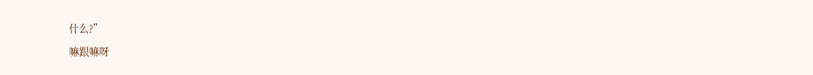什么?”
嘛跟嘛呀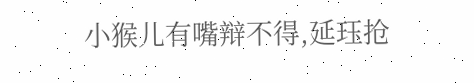小猴儿有嘴辩不得,延珏抢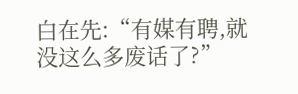白在先:“有媒有聘,就没这么多废话了?”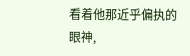看着他那近乎偏执的眼神,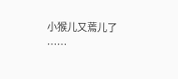小猴儿又蔫儿了
……